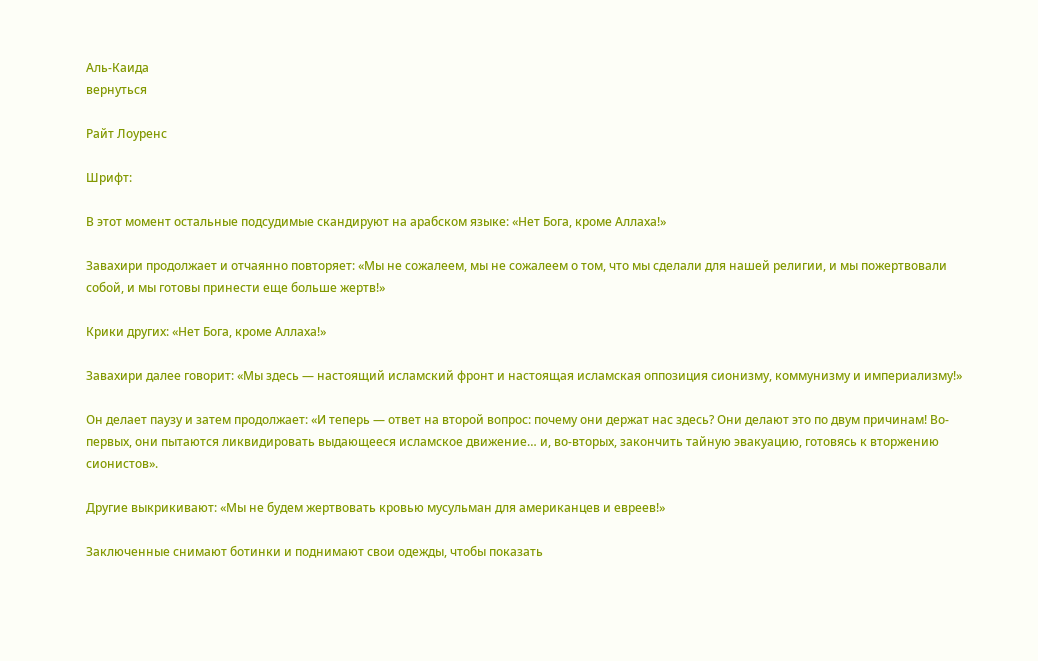Аль-Каида
вернуться

Райт Лоуренс

Шрифт:

В этот момент остальные подсудимые скандируют на арабском языке: «Нет Бога, кроме Аллаха!»

Завахири продолжает и отчаянно повторяет: «Мы не сожалеем, мы не сожалеем о том, что мы сделали для нашей религии, и мы пожертвовали собой, и мы готовы принести еще больше жертв!»

Крики других: «Нет Бога, кроме Аллаха!»

Завахири далее говорит: «Мы здесь — настоящий исламский фронт и настоящая исламская оппозиция сионизму, коммунизму и империализму!»

Он делает паузу и затем продолжает: «И теперь — ответ на второй вопрос: почему они держат нас здесь? Они делают это по двум причинам! Во-первых, они пытаются ликвидировать выдающееся исламское движение… и, во-вторых, закончить тайную эвакуацию, готовясь к вторжению сионистов».

Другие выкрикивают: «Мы не будем жертвовать кровью мусульман для американцев и евреев!»

Заключенные снимают ботинки и поднимают свои одежды, чтобы показать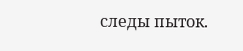следы пыток.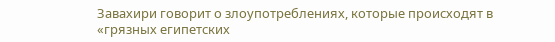Завахири говорит о злоупотреблениях, которые происходят в «грязных египетских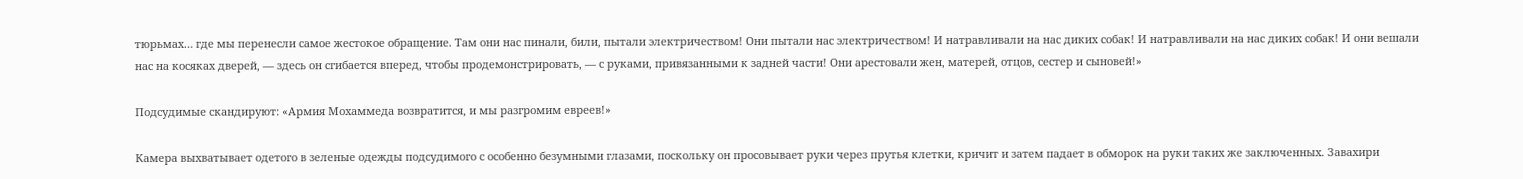тюрьмах… где мы перенесли самое жестокое обращение. Там они нас пинали, били, пытали электричеством! Они пытали нас электричеством! И натравливали на нас диких собак! И натравливали на нас диких собак! И они вешали нас на косяках дверей, — здесь он сгибается вперед, чтобы продемонстрировать, — с руками, привязанными к задней части! Они арестовали жен, матерей, отцов, сестер и сыновей!»

Подсудимые скандируют: «Армия Мохаммеда возвратится, и мы разгромим евреев!»

Камера выхватывает одетого в зеленые одежды подсудимого с особенно безумными глазами, поскольку он просовывает руки через прутья клетки, кричит и затем падает в обморок на руки таких же заключенных. Завахири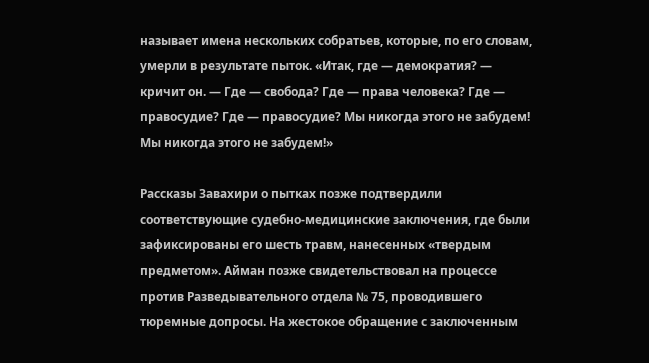называет имена нескольких собратьев, которые, по его словам, умерли в результате пыток. «Итак, где — демократия? — кричит он. — Где — свобода? Где — права человека? Где — правосудие? Где — правосудие? Мы никогда этого не забудем! Мы никогда этого не забудем!»

Рассказы Завахири о пытках позже подтвердили соответствующие судебно-медицинские заключения, где были зафиксированы его шесть травм, нанесенных «твердым предметом». Айман позже свидетельствовал на процессе против Разведывательного отдела № 75, проводившего тюремные допросы. На жестокое обращение с заключенным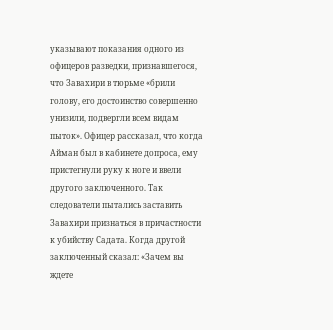указывают показания одного из офицеров разведки, признавшегося, что Завахири в тюрьме «брили голову, его достоинство совершенно унизили, подвергли всем видам пыток». Офицер рассказал, что когда Айман был в кабинете допроса, ему пристегнули руку к ноге и ввели другого заключенного. Так следователи пытались заставить Завахири признаться в причастности к убийству Садата. Когда другой заключенный сказал: «Зачем вы ждете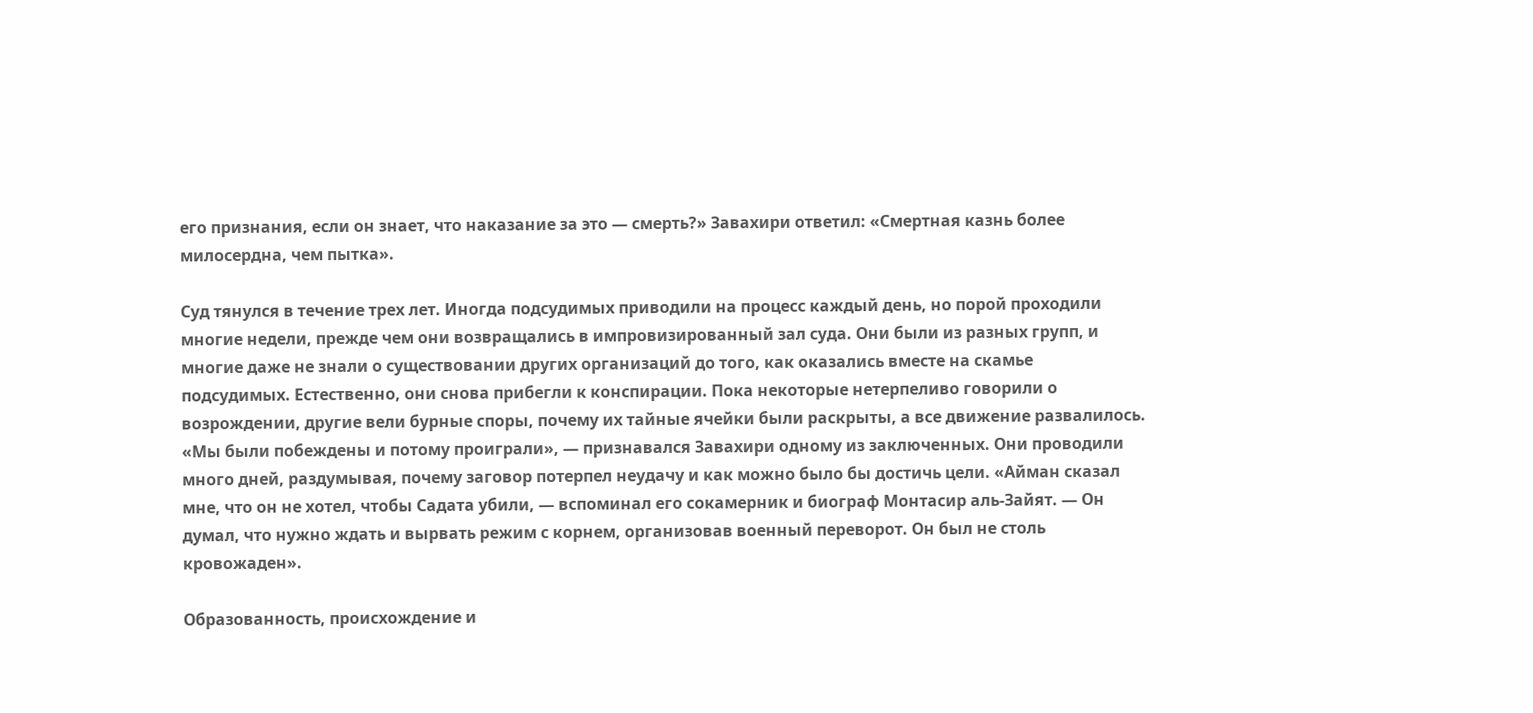его признания, если он знает, что наказание за это — смерть?» Завахири ответил: «Смертная казнь более милосердна, чем пытка».

Суд тянулся в течение трех лет. Иногда подсудимых приводили на процесс каждый день, но порой проходили многие недели, прежде чем они возвращались в импровизированный зал суда. Они были из разных групп, и многие даже не знали о существовании других организаций до того, как оказались вместе на скамье подсудимых. Естественно, они снова прибегли к конспирации. Пока некоторые нетерпеливо говорили о возрождении, другие вели бурные споры, почему их тайные ячейки были раскрыты, а все движение развалилось. «Мы были побеждены и потому проиграли», — признавался Завахири одному из заключенных. Они проводили много дней, раздумывая, почему заговор потерпел неудачу и как можно было бы достичь цели. «Айман сказал мне, что он не хотел, чтобы Садата убили, — вспоминал его сокамерник и биограф Монтасир аль-Зайят. — Он думал, что нужно ждать и вырвать режим с корнем, организовав военный переворот. Он был не столь кровожаден».

Образованность, происхождение и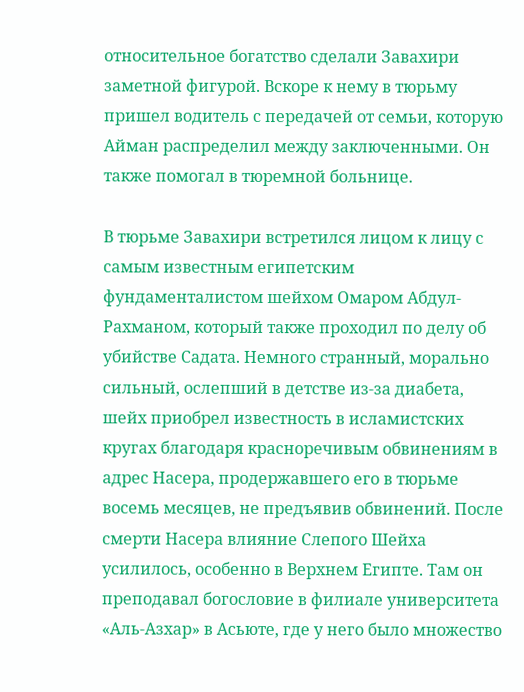относительное богатство сделали Завахири заметной фигурой. Вскоре к нему в тюрьму пришел водитель с передачей от семьи, которую Айман распределил между заключенными. Он также помогал в тюремной больнице.

В тюрьме Завахири встретился лицом к лицу с самым известным египетским фундаменталистом шейхом Омаром Абдул-Рахманом, который также проходил по делу об убийстве Садата. Немного странный, морально сильный, ослепший в детстве из-за диабета, шейх приобрел известность в исламистских кругах благодаря красноречивым обвинениям в адрес Насера, продержавшего его в тюрьме восемь месяцев, не предъявив обвинений. После смерти Насера влияние Слепого Шейха усилилось, особенно в Верхнем Египте. Там он преподавал богословие в филиале университета «Аль-Азхар» в Асьюте, где у него было множество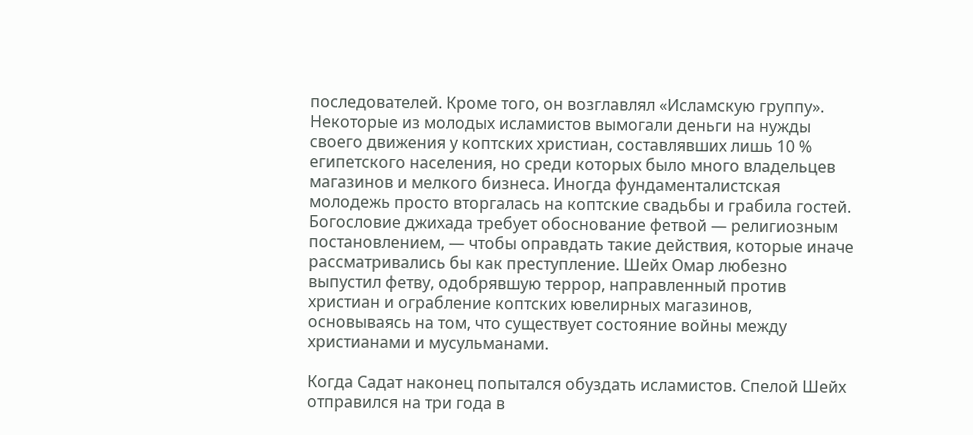последователей. Кроме того, он возглавлял «Исламскую группу». Некоторые из молодых исламистов вымогали деньги на нужды своего движения у коптских христиан, составлявших лишь 10 % египетского населения, но среди которых было много владельцев магазинов и мелкого бизнеса. Иногда фундаменталистская молодежь просто вторгалась на коптские свадьбы и грабила гостей. Богословие джихада требует обоснование фетвой — религиозным постановлением, — чтобы оправдать такие действия, которые иначе рассматривались бы как преступление. Шейх Омар любезно выпустил фетву, одобрявшую террор, направленный против христиан и ограбление коптских ювелирных магазинов, основываясь на том, что существует состояние войны между христианами и мусульманами.

Когда Садат наконец попытался обуздать исламистов. Спелой Шейх отправился на три года в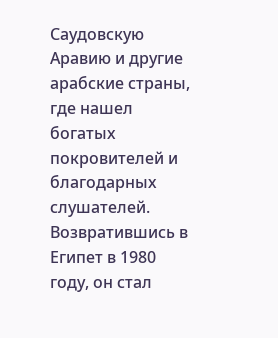Саудовскую Аравию и другие арабские страны, где нашел богатых покровителей и благодарных слушателей. Возвратившись в Египет в 1980 году, он стал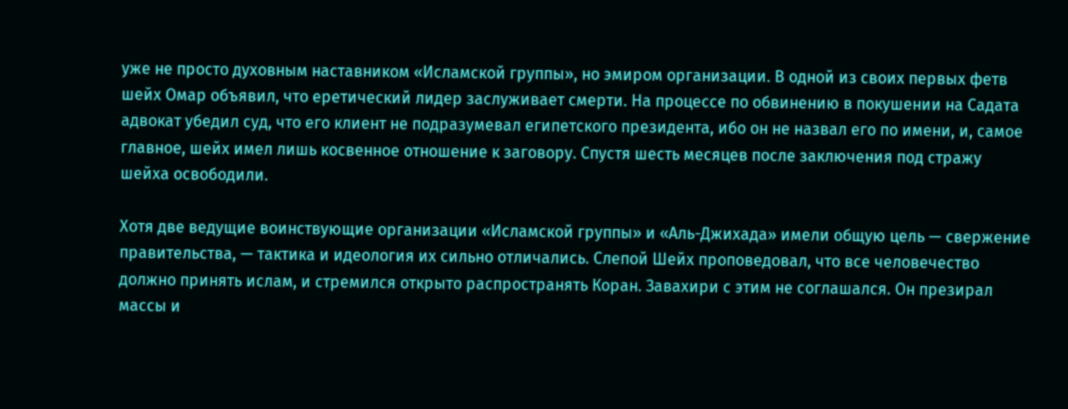уже не просто духовным наставником «Исламской группы», но эмиром организации. В одной из своих первых фетв шейх Омар объявил, что еретический лидер заслуживает смерти. На процессе по обвинению в покушении на Садата адвокат убедил суд, что его клиент не подразумевал египетского президента, ибо он не назвал его по имени, и, самое главное, шейх имел лишь косвенное отношение к заговору. Спустя шесть месяцев после заключения под стражу шейха освободили.

Хотя две ведущие воинствующие организации «Исламской группы» и «Аль-Джихада» имели общую цель — свержение правительства, — тактика и идеология их сильно отличались. Слепой Шейх проповедовал, что все человечество должно принять ислам, и стремился открыто распространять Коран. Завахири с этим не соглашался. Он презирал массы и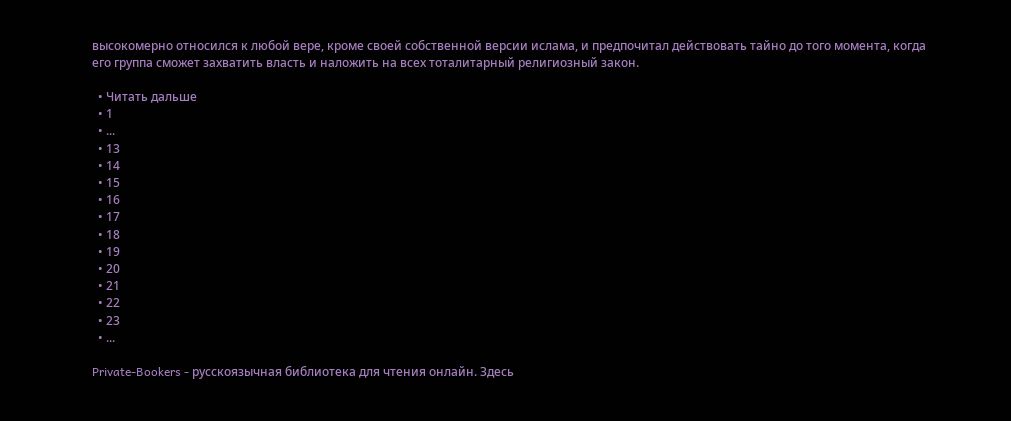высокомерно относился к любой вере, кроме своей собственной версии ислама, и предпочитал действовать тайно до того момента, когда его группа сможет захватить власть и наложить на всех тоталитарный религиозный закон.

  • Читать дальше
  • 1
  • ...
  • 13
  • 14
  • 15
  • 16
  • 17
  • 18
  • 19
  • 20
  • 21
  • 22
  • 23
  • ...

Private-Bookers - русскоязычная библиотека для чтения онлайн. Здесь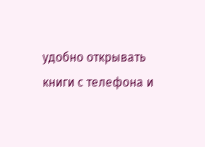удобно открывать книги с телефона и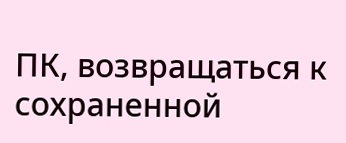ПК, возвращаться к сохраненной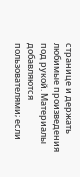странице и держать любимые произведения под рукой. Материалы добавляются пользователями; если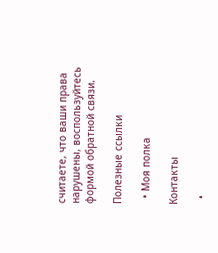считаете, что ваши права нарушены, воспользуйтесь формой обратной связи.

Полезные ссылки

  • Моя полка

Контакты

  •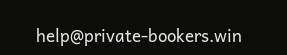help@private-bookers.win